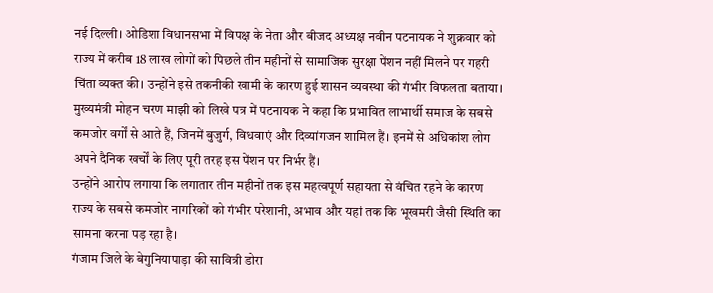नई दिल्ली। ओडिशा विधानसभा में विपक्ष के नेता और बीजद अध्यक्ष नवीन पटनायक ने शुक्रवार को राज्य में करीब 18 लाख लोगों को पिछले तीन महीनों से सामाजिक सुरक्षा पेंशन नहीं मिलने पर गहरी चिंता व्यक्त की। उन्होंने इसे तकनीकी खामी के कारण हुई शासन व्यवस्था की गंभीर विफलता बताया।
मुख्यमंत्री मोहन चरण माझी को लिखे पत्र में पटनायक ने कहा कि प्रभावित लाभार्थी समाज के सबसे कमजोर वर्गों से आते हैं, जिनमें बुजुर्ग, विधवाएं और दिव्यांगजन शामिल हैं। इनमें से अधिकांश लोग अपने दैनिक खर्चों के लिए पूरी तरह इस पेंशन पर निर्भर हैं।
उन्होंने आरोप लगाया कि लगातार तीन महीनों तक इस महत्वपूर्ण सहायता से वंचित रहने के कारण राज्य के सबसे कमजोर नागरिकों को गंभीर परेशानी, अभाव और यहां तक कि भूखमरी जैसी स्थिति का सामना करना पड़ रहा है।
गंजाम जिले के बेगुनियापाड़ा की सावित्री डोरा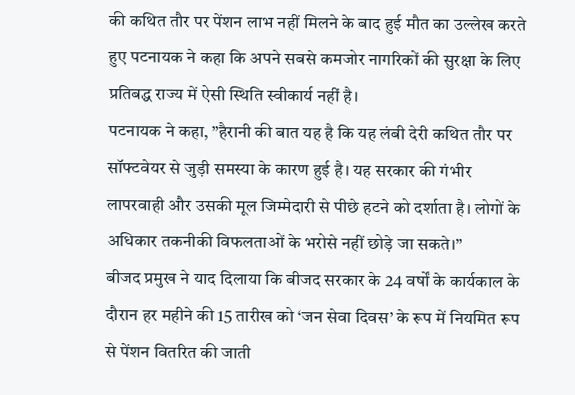की कथित तौर पर पेंशन लाभ नहीं मिलने के बाद हुई मौत का उल्लेख करते हुए पटनायक ने कहा कि अपने सबसे कमजोर नागरिकों की सुरक्षा के लिए प्रतिबद्ध राज्य में ऐसी स्थिति स्वीकार्य नहीं है।
पटनायक ने कहा, ”हैरानी की बात यह है कि यह लंबी देरी कथित तौर पर सॉफ्टवेयर से जुड़ी समस्या के कारण हुई है। यह सरकार की गंभीर लापरवाही और उसकी मूल जिम्मेदारी से पीछे हटने को दर्शाता है। लोगों के अधिकार तकनीकी विफलताओं के भरोसे नहीं छोड़े जा सकते।”
बीजद प्रमुख ने याद दिलाया कि बीजद सरकार के 24 वर्षों के कार्यकाल के दौरान हर महीने की 15 तारीख को ‘जन सेवा दिवस’ के रूप में नियमित रूप से पेंशन वितरित की जाती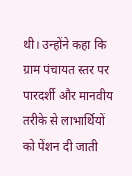थी। उन्होंने कहा कि ग्राम पंचायत स्तर पर पारदर्शी और मानवीय तरीके से लाभार्थियों को पेंशन दी जाती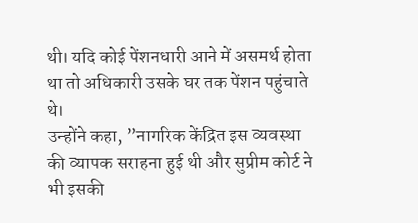थी। यदि कोई पेंशनधारी आने में असमर्थ होता था तो अधिकारी उसके घर तक पेंशन पहुंचाते थे।
उन्होंने कहा, ”नागरिक केंद्रित इस व्यवस्था की व्यापक सराहना हुई थी और सुप्रीम कोर्ट ने भी इसकी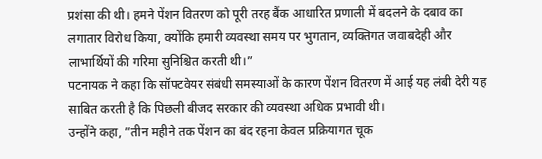प्रशंसा की थी। हमने पेंशन वितरण को पूरी तरह बैंक आधारित प्रणाली में बदलने के दबाव का लगातार विरोध किया, क्योंकि हमारी व्यवस्था समय पर भुगतान, व्यक्तिगत जवाबदेही और लाभार्थियों की गरिमा सुनिश्चित करती थी।”
पटनायक ने कहा कि सॉफ्टवेयर संबंधी समस्याओं के कारण पेंशन वितरण में आई यह लंबी देरी यह साबित करती है कि पिछली बीजद सरकार की व्यवस्था अधिक प्रभावी थी।
उन्होंने कहा, ”तीन महीने तक पेंशन का बंद रहना केवल प्रक्रियागत चूक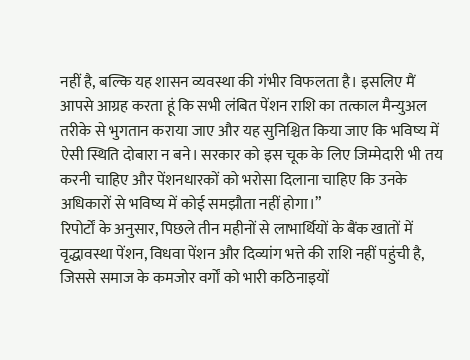नहीं है, बल्कि यह शासन व्यवस्था की गंभीर विफलता है। इसलिए मैं आपसे आग्रह करता हूं कि सभी लंबित पेंशन राशि का तत्काल मैन्युअल तरीके से भुगतान कराया जाए और यह सुनिश्चित किया जाए कि भविष्य में ऐसी स्थिति दोबारा न बने। सरकार को इस चूक के लिए जिम्मेदारी भी तय करनी चाहिए और पेंशनधारकों को भरोसा दिलाना चाहिए कि उनके अधिकारों से भविष्य में कोई समझौता नहीं होगा।”
रिपोर्टों के अनुसार, पिछले तीन महीनों से लाभार्थियों के बैंक खातों में वृद्धावस्था पेंशन, विधवा पेंशन और दिव्यांग भत्ते की राशि नहीं पहुंची है, जिससे समाज के कमजोर वर्गों को भारी कठिनाइयों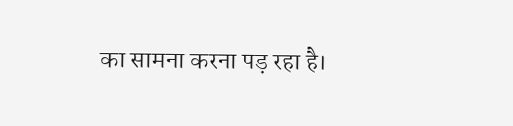का सामना करना पड़ रहा है।